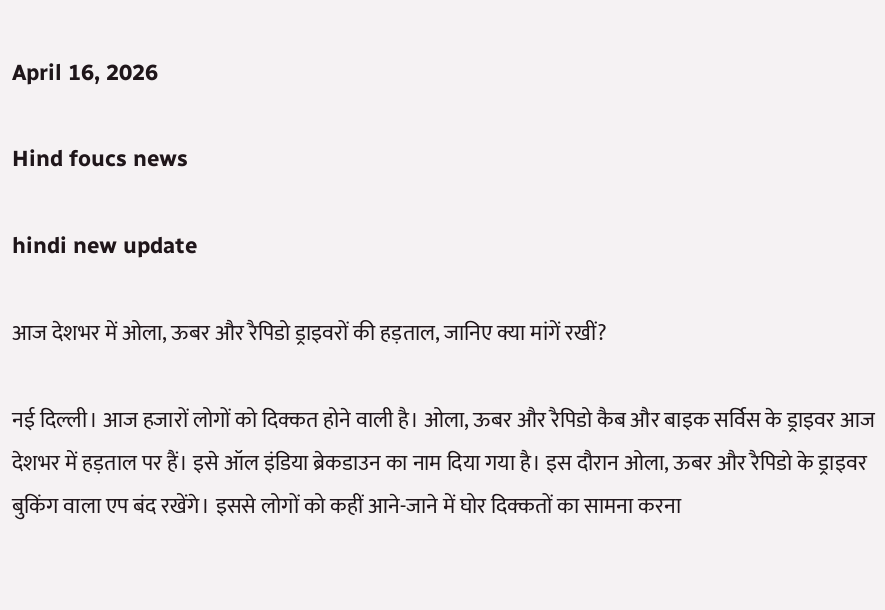April 16, 2026

Hind foucs news

hindi new update

आज देशभर में ओला, ऊबर और रैपिडो ड्राइवरों की हड़ताल, जानिए क्या मांगें रखीं?

नई दिल्ली। आज हजारों लोगों को दिक्कत होने वाली है। ओला, ऊबर और रैपिडो कैब और बाइक सर्विस के ड्राइवर आज देशभर में हड़ताल पर हैं। इसे ऑल इंडिया ब्रेकडाउन का नाम दिया गया है। इस दौरान ओला, ऊबर और रैपिडो के ड्राइवर बुकिंग वाला एप बंद रखेंगे। इससे लोगों को कहीं आने-जाने में घोर दिक्कतों का सामना करना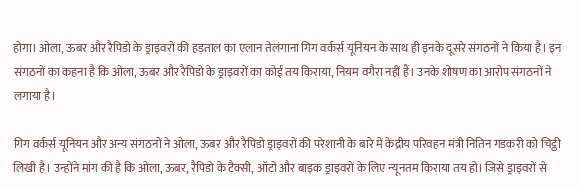होगा। ओला, ऊबर और रैपिडो के ड्राइवरों की हड़ताल का एलान तेलंगाना गिग वर्कर्स यूनियन के साथ ही इनके दूसरे संगठनों ने किया है। इन संगठनों का कहना है कि ओला, ऊबर और रैपिडो के ड्राइवरों का कोई तय किराया, नियम वगैरा नहीं हैं। उनके शोषण का आरोप संगठनों ने लगाया है।

गिग वर्कर्स यूनियन और अन्य संगठनों ने ओला, ऊबर और रैपिडो ड्राइवरों की परेशानी के बारे में केंद्रीय परिवहन मंत्री नितिन गडकरी को चिट्ठी लिखी है। उन्होंने मांग की है कि ओला, ऊबर, रैपिडो के टैक्सी, ऑटो और बाइक ड्राइवरों के लिए न्यूनतम किराया तय हो। जिसे ड्राइवरों से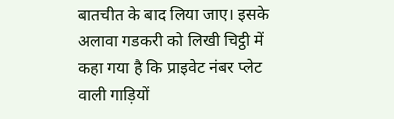बातचीत के बाद लिया जाए। इसके अलावा गडकरी को लिखी चिट्ठी में कहा गया है कि प्राइवेट नंबर प्लेट वाली गाड़ियों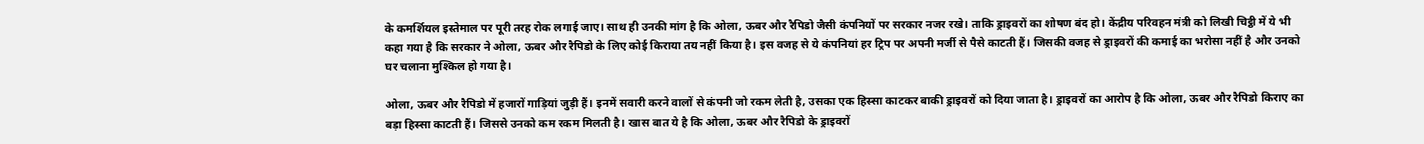के कमर्शियल इस्तेमाल पर पूरी तरह रोक लगाई जाए। साथ ही उनकी मांग है कि ओला, ऊबर और रैपिडो जैसी कंपनियों पर सरकार नजर रखे। ताकि ड्राइवरों का शोषण बंद हो। केंद्रीय परिवहन मंत्री को लिखी चिट्ठी में ये भी कहा गया है कि सरकार ने ओला, ऊबर और रैपिडो के लिए कोई किराया तय नहीं किया है। इस वजह से ये कंपनियां हर ट्रिप पर अपनी मर्जी से पैसे काटती हैं। जिसकी वजह से ड्राइवरों की कमाई का भरोसा नहीं है और उनको घर चलाना मुश्किल हो गया है।

ओला, ऊबर और रैपिडो में हजारों गाड़ियां जुड़ी हैं। इनमें सवारी करने वालों से कंपनी जो रकम लेती है, उसका एक हिस्सा काटकर बाकी ड्राइवरों को दिया जाता है। ड्राइवरों का आरोप है कि ओला, ऊबर और रैपिडो किराए का बड़ा हिस्सा काटती हैं। जिससे उनको कम रकम मिलती है। खास बात ये है कि ओला, ऊबर और रैपिडो के ड्राइवरों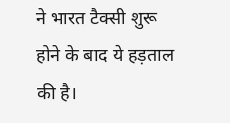ने भारत टैक्सी शुरू होने के बाद ये हड़ताल की है।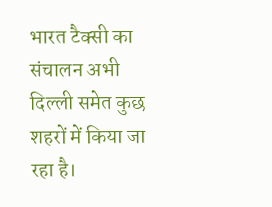भारत टैक्सी का संचालन अभी दिल्ली समेत कुछ शहरों में किया जा रहा है।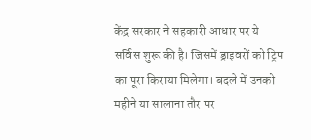केंद्र सरकार ने सहकारी आधार पर ये सर्विस शुरू की है। जिसमें ड्राइवरों को ट्रिप का पूरा किराया मिलेगा। बदले में उनको महीने या सालाना तौर पर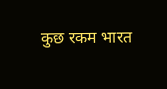कुछ रकम भारत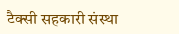टैक्सी सहकारी संस्था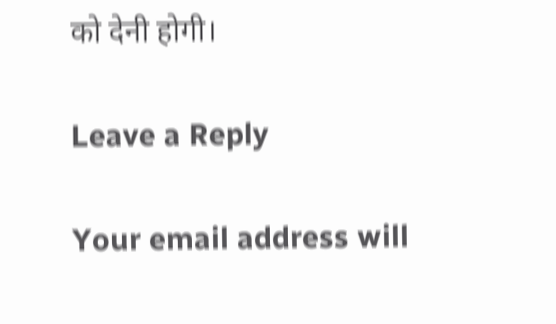को देनी होगी।

Leave a Reply

Your email address will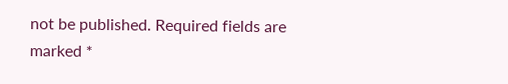not be published. Required fields are marked *